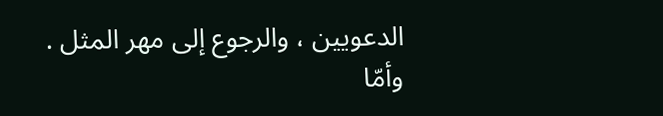الدعويين ، والرجوع إلى مهر المثل .
وأمّا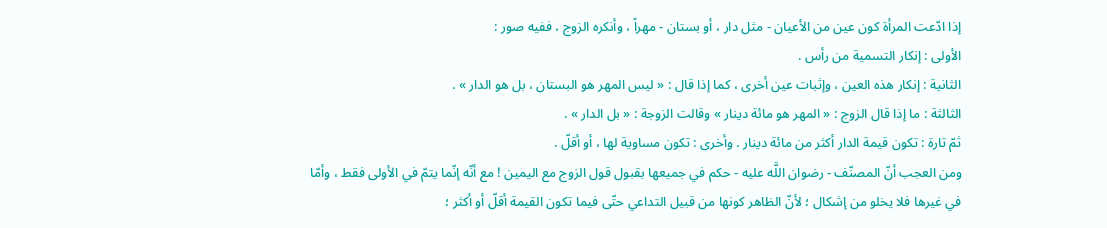إذا ادّعت المرأة كون عين من الأعيان - مثل دار ، أو بستان - مهراً ، وأنكره الزوج ، ففيه صور :
الأولى : إنكار التسمية من رأس .
الثانية : إنكار هذه العين ، وإثبات عين أخرى ، كما إذا قال : « ليس المهر هو البستان ، بل هو الدار » .
الثالثة : ما إذا قال الزوج : « المهر هو مائة دينار » وقالت الزوجة : « بل الدار » .
ثمّ تارة : تكون قيمة الدار أكثر من مائة دينار . وأخرى : تكون مساوية لها ، أو أقلّ .
ومن العجب أنّ المصنّف - رضوان اللَّه عليه - حكم في جميعها بقبول قول الزوج مع اليمين ! مع أنّه إنّما يتمّ في الأولى فقط ، وأمّا في غيرها فلا يخلو من إشكال ؛ لأنّ الظاهر كونها من قبيل التداعي حتّى فيما تكون القيمة أقلّ أو أكثر ؛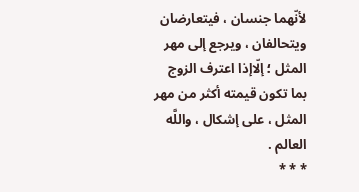لأنّهما جنسان ، فيتعارضان ويتحالفان ، ويرجع إلى مهر المثل ؛ إلّاإذا اعترف الزوج بما تكون قيمته أكثر من مهر المثل ، على إشكال ، واللَّه العالم .
* * *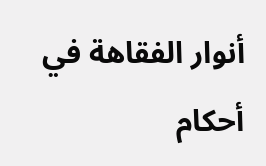أنوار الفقاهة في أحكام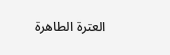العترة الطاهرة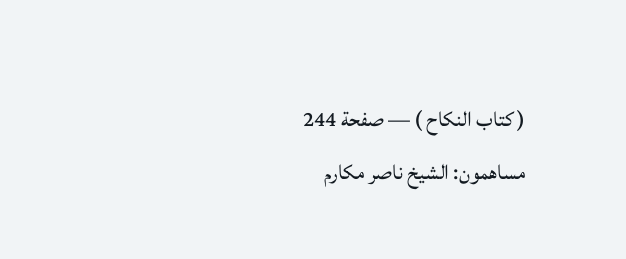( كتاب النكاح ) — صفحة 244
مساهمون: الشيخ ناصر مكارم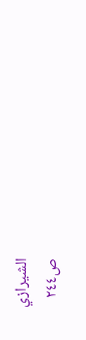الشيرازي
ص٢٤٤